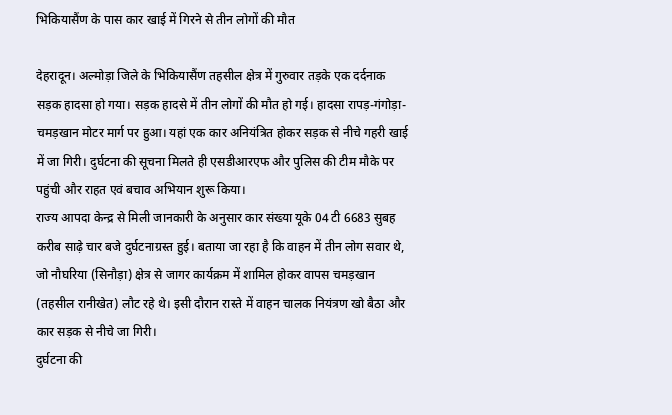भिकियासैंण के पास कार खाई में गिरने से तीन लोगों की मौत

देहरादून। अल्मोड़ा जिले के भिकियासैंण तहसील क्षेत्र में गुरुवार तड़के एक दर्दनाक सड़क हादसा हो गया। सड़क हादसे में तीन लोगों की मौत हो गई। हादसा रापड़-गंगोड़ा-चमड़खान मोटर मार्ग पर हुआ। यहां एक कार अनियंत्रित होकर सड़क से नीचे गहरी खाई में जा गिरी। दुर्घटना की सूचना मिलते ही एसडीआरएफ और पुलिस की टीम मौके पर पहुंची और राहत एवं बचाव अभियान शुरू किया।
राज्य आपदा केन्द्र से मिली जानकारी के अनुसार कार संख्या यूके 04 टी 6683 सुबह करीब साढ़े चार बजे दुर्घटनाग्रस्त हुई। बताया जा रहा है कि वाहन में तीन लोग सवार थे, जो नौघरिया (सिनौड़ा) क्षेत्र से जागर कार्यक्रम में शामिल होकर वापस चमड़खान (तहसील रानीखेत) लौट रहे थे। इसी दौरान रास्ते में वाहन चालक नियंत्रण खो बैठा और कार सड़क से नीचे जा गिरी।
दुर्घटना की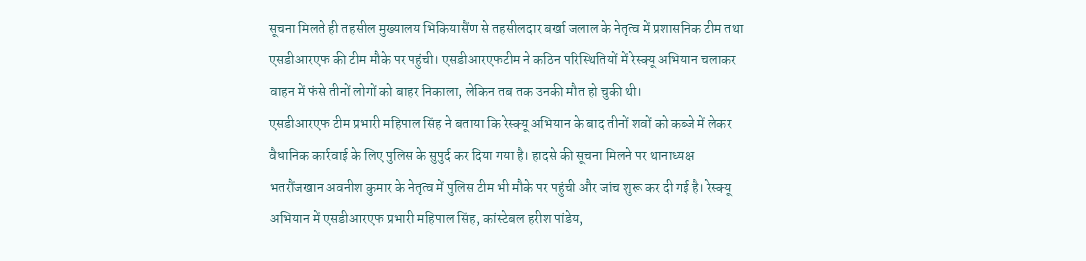सूचना मिलते ही तहसील मुख्यालय भिकियासैंण से तहसीलदार बर्खा जलाल के नेतृत्व में प्रशासनिक टीम तथा एसडीआरएफ की टीम मौके पर पहुंची। एसडीआरएफटीम ने कठिन परिस्थितियों में रेस्क्यू अभियान चलाकर वाहन में फंसे तीनों लोगों को बाहर निकाला, लेकिन तब तक उनकी मौत हो चुकी थी।
एसडीआरएफ टीम प्रभारी महिपाल सिंह ने बताया कि रेस्क्यू अभियान के बाद तीनों शवों को कब्जे में लेकर वैधानिक कार्रवाई के लिए पुलिस के सुपुर्द कर दिया गया है। हादसे की सूचना मिलने पर थानाध्यक्ष भतरौंजखान अवनीश कुमार के नेतृत्व में पुलिस टीम भी मौके पर पहुंची और जांच शुरू कर दी गई है। रेस्क्यू अभियान में एसडीआरएफ प्रभारी महिपाल सिंह, कांस्टेबल हरीश पांडेय,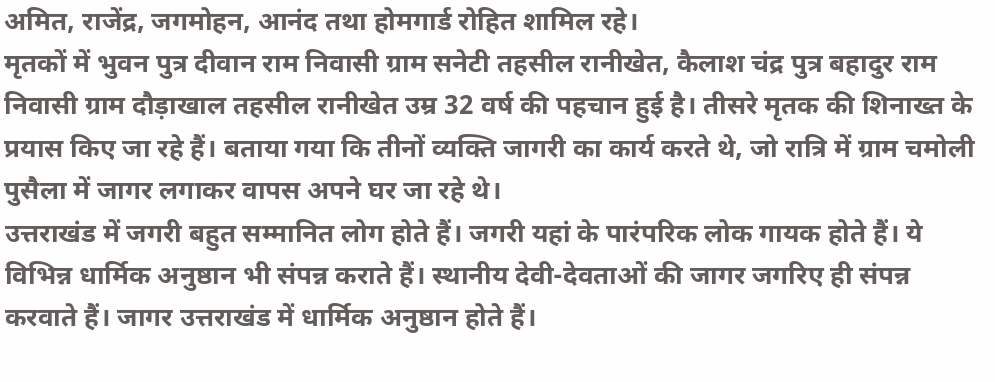अमित, राजेंद्र, जगमोहन, आनंद तथा होमगार्ड रोहित शामिल रहे।
मृतकों में भुवन पुत्र दीवान राम निवासी ग्राम सनेटी तहसील रानीखेत, कैलाश चंद्र पुत्र बहादुर राम निवासी ग्राम दौड़ाखाल तहसील रानीखेत उम्र 32 वर्ष की पहचान हुई है। तीसरे मृतक की शिनाख्त के प्रयास किए जा रहे हैं। बताया गया कि तीनों व्यक्ति जागरी का कार्य करते थे, जो रात्रि में ग्राम चमोली पुसैला में जागर लगाकर वापस अपने घर जा रहे थे।
उत्तराखंड में जगरी बहुत सम्मानित लोग होते हैं। जगरी यहां के पारंपरिक लोक गायक होते हैं। ये विभिन्न धार्मिक अनुष्ठान भी संपन्न कराते हैं। स्थानीय देवी-देवताओं की जागर जगरिए ही संपन्न करवाते हैं। जागर उत्तराखंड में धार्मिक अनुष्ठान होते हैं।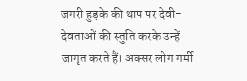जगरी हुड़के की थाप पर देवी-देवताओं की स्तुति करके उन्हें जागृत करते हैं। अक्सर लोग गर्मी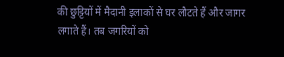की छुट्टियों में मैदानी इलाकों से घर लौटते हैं और जागर लगाते हैं। तब जगरियों को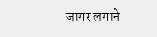जागर लगाने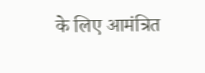के लिए आमंत्रित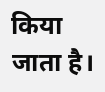किया जाता है।